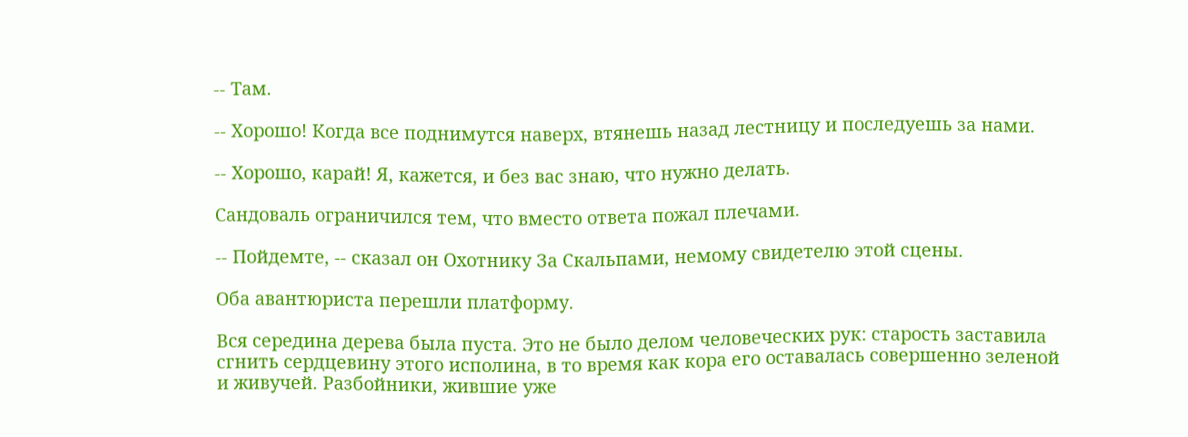-- Там.

-- Хорошо! Когда все поднимутся наверх, втянешь назад лестницу и последуешь за нами.

-- Хорошо, карай! Я, кажется, и без вас знаю, что нужно делать.

Сандоваль ограничился тем, что вместо ответа пожал плечами.

-- Пойдемте, -- сказал он Охотнику За Скальпами, немому свидетелю этой сцены.

Оба авантюриста перешли платформу.

Вся середина дерева была пуста. Это не было делом человеческих рук: старость заставила сгнить сердцевину этого исполина, в то время как кора его оставалась совершенно зеленой и живучей. Разбойники, жившие уже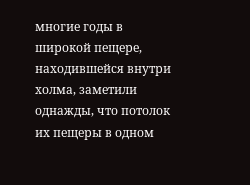многие годы в широкой пещере, находившейся внутри холма, заметили однажды, что потолок их пещеры в одном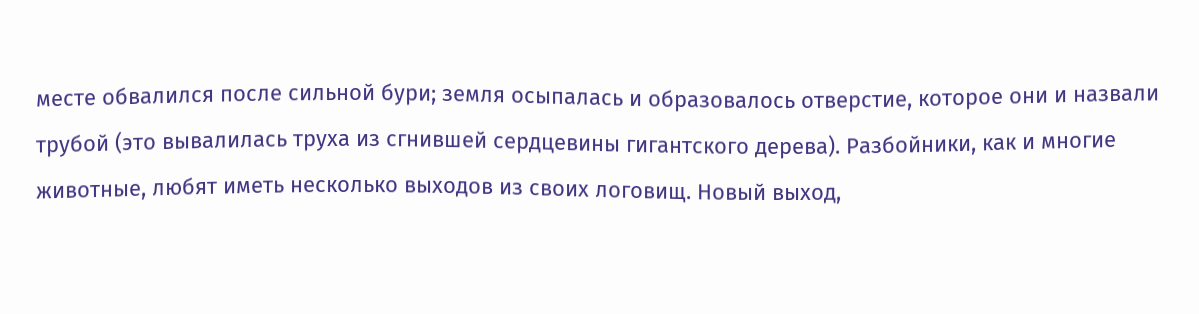месте обвалился после сильной бури; земля осыпалась и образовалось отверстие, которое они и назвали трубой (это вывалилась труха из сгнившей сердцевины гигантского дерева). Разбойники, как и многие животные, любят иметь несколько выходов из своих логовищ. Новый выход,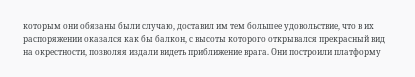которым они обязаны были случаю, доставил им тем большее удовольствие, что в их распоряжении оказался как бы балкон, с высоты которого открывался прекрасный вид на окрестности, позволяя издали видеть приближение врага. Они построили платформу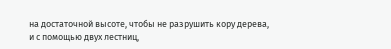на достаточной высоте, чтобы не разрушить кору дерева, и с помощью двух лестниц,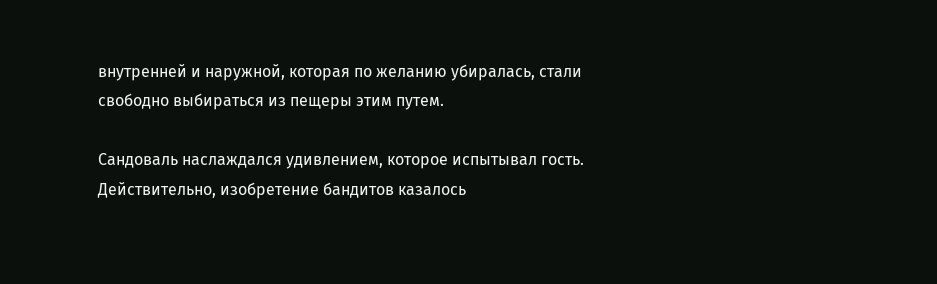внутренней и наружной, которая по желанию убиралась, стали свободно выбираться из пещеры этим путем.

Сандоваль наслаждался удивлением, которое испытывал гость. Действительно, изобретение бандитов казалось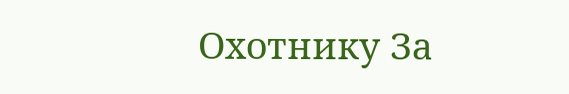Охотнику За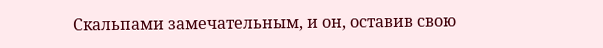Скальпами замечательным, и он, оставив свою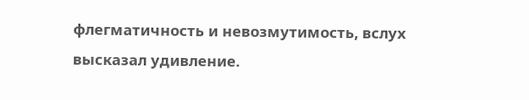флегматичность и невозмутимость, вслух высказал удивление.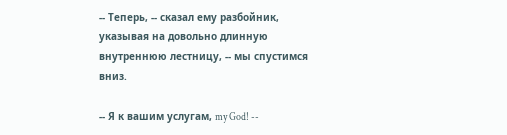-- Теперь, -- сказал ему разбойник, указывая на довольно длинную внутреннюю лестницу, -- мы спустимся вниз.

-- Я к вашим услугам, my God! --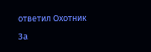ответил Охотник За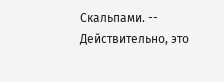Скальпами. -- Действительно, это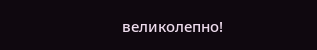великолепно!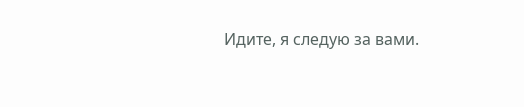Идите, я следую за вами.